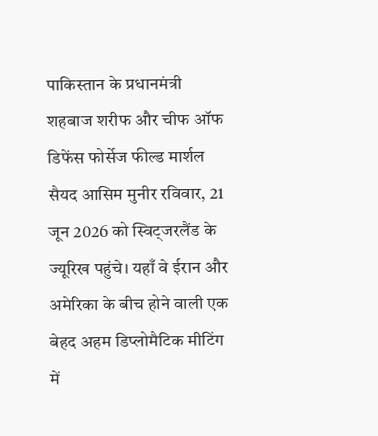पाकिस्तान के प्रधानमंत्री शहबाज शरीफ और चीफ ऑफ डिफेंस फोर्सेज फील्ड मार्शल सैयद आसिम मुनीर रविवार, 21 जून 2026 को स्विट्जरलैंड के ज्यूरिख पहुंचे। यहाँ वे ईरान और अमेरिका के बीच होने वाली एक बेहद अहम डिप्लोमैटिक मीटिंग में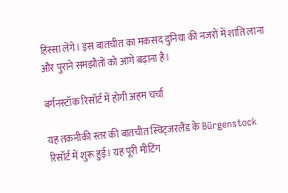हिस्सा लेंगे। इस बातचीत का मकसद दुनिया की नजरों में शांति लाना और पुराने समझौतों को आगे बढ़ाना है।

बर्गनस्टॉक रिसॉर्ट में होगी अहम चर्चा

यह तकनीकी स्तर की बातचीत स्विट्जरलैंड के Bürgenstock रिसॉर्ट में शुरू हुई। यह पूरी मीटिंग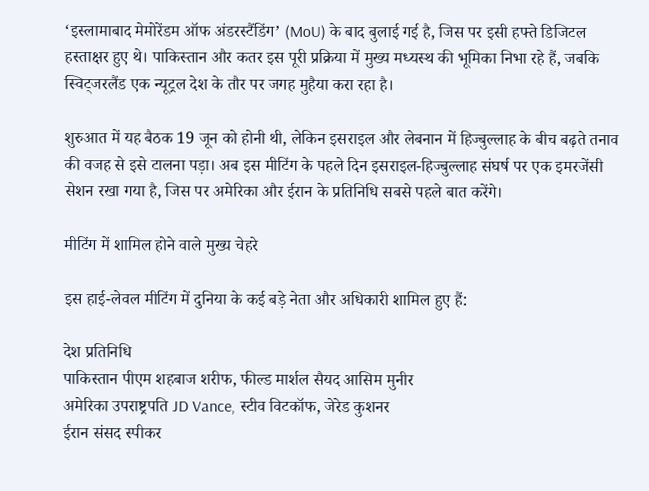‘इस्लामाबाद मेमोरेंडम ऑफ अंडरस्टैंडिंग’ (MoU) के बाद बुलाई गई है, जिस पर इसी हफ्ते डिजिटल हस्ताक्षर हुए थे। पाकिस्तान और कतर इस पूरी प्रक्रिया में मुख्य मध्यस्थ की भूमिका निभा रहे हैं, जबकि स्विट्जरलैंड एक न्यूट्रल देश के तौर पर जगह मुहैया करा रहा है।

शुरुआत में यह बैठक 19 जून को होनी थी, लेकिन इसराइल और लेबनान में हिज्बुल्लाह के बीच बढ़ते तनाव की वजह से इसे टालना पड़ा। अब इस मीटिंग के पहले दिन इसराइल-हिज्बुल्लाह संघर्ष पर एक इमरजेंसी सेशन रखा गया है, जिस पर अमेरिका और ईरान के प्रतिनिधि सबसे पहले बात करेंगे।

मीटिंग में शामिल होने वाले मुख्य चेहरे

इस हाई-लेवल मीटिंग में दुनिया के कई बड़े नेता और अधिकारी शामिल हुए हैं:

देश प्रतिनिधि
पाकिस्तान पीएम शहबाज शरीफ, फील्ड मार्शल सैयद आसिम मुनीर
अमेरिका उपराष्ट्रपति JD Vance, स्टीव विटकॉफ, जेरेड कुशनर
ईरान संसद स्पीकर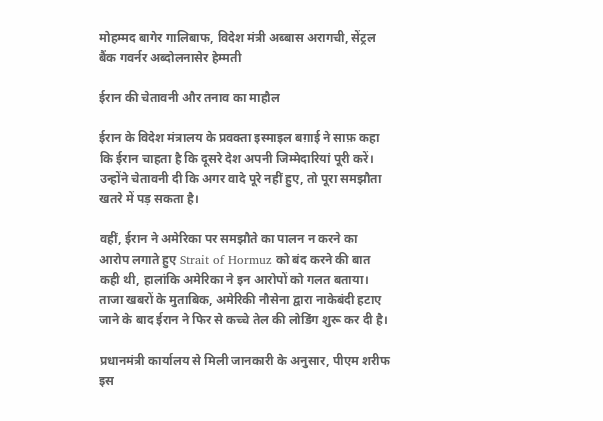मोहम्मद बागेर गालिबाफ, विदेश मंत्री अब्बास अरागची, सेंट्रल बैंक गवर्नर अब्दोलनासेर हेम्मती

ईरान की चेतावनी और तनाव का माहौल

ईरान के विदेश मंत्रालय के प्रवक्ता इस्माइल बग़ाई ने साफ़ कहा कि ईरान चाहता है कि दूसरे देश अपनी जिम्मेदारियां पूरी करें। उन्होंने चेतावनी दी कि अगर वादे पूरे नहीं हुए, तो पूरा समझौता खतरे में पड़ सकता है।

वहीं, ईरान ने अमेरिका पर समझौते का पालन न करने का आरोप लगाते हुए Strait of Hormuz को बंद करने की बात कही थी, हालांकि अमेरिका ने इन आरोपों को गलत बताया। ताजा खबरों के मुताबिक, अमेरिकी नौसेना द्वारा नाकेबंदी हटाए जाने के बाद ईरान ने फिर से कच्चे तेल की लोडिंग शुरू कर दी है।

प्रधानमंत्री कार्यालय से मिली जानकारी के अनुसार, पीएम शरीफ इस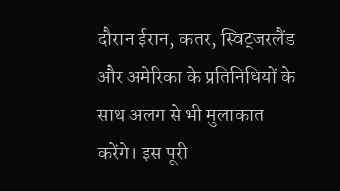दौरान ईरान, कतर, स्विट्जरलैंड और अमेरिका के प्रतिनिधियों के साथ अलग से भी मुलाकात करेंगे। इस पूरी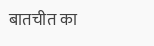बातचीत का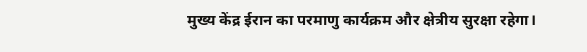मुख्य केंद्र ईरान का परमाणु कार्यक्रम और क्षेत्रीय सुरक्षा रहेगा।